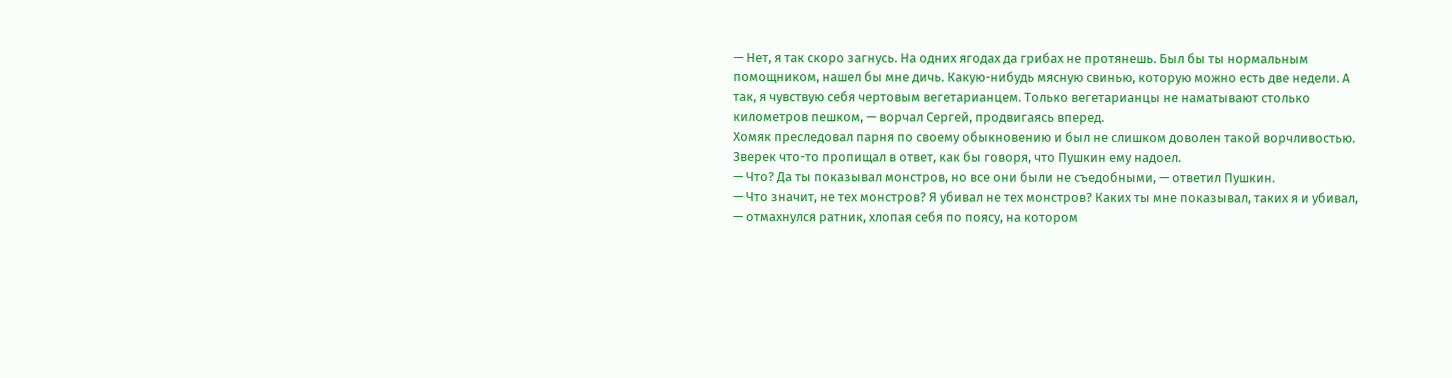— Нет, я так скоро загнусь. На одних ягодах да грибах не протянешь. Был бы ты нормальным помощником, нашел бы мне дичь. Какую-нибудь мясную свинью, которую можно есть две недели. А так, я чувствую себя чертовым вегетарианцем. Только вегетарианцы не наматывают столько километров пешком, — ворчал Сергей, продвигаясь вперед.
Хомяк преследовал парня по своему обыкновению и был не слишком доволен такой ворчливостью. Зверек что-то пропищал в ответ, как бы говоря, что Пушкин ему надоел.
— Что? Да ты показывал монстров, но все они были не съедобными, — ответил Пушкин.
— Что значит, не тех монстров? Я убивал не тех монстров? Каких ты мне показывал, таких я и убивал, — отмахнулся ратник, хлопая себя по поясу, на котором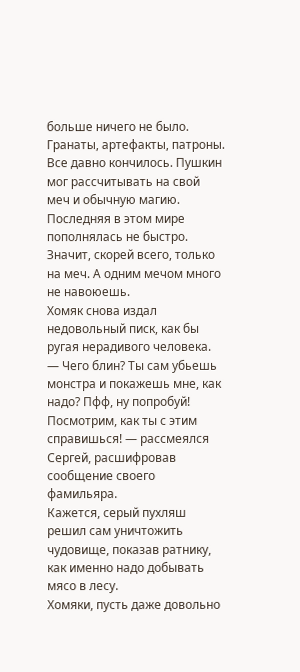больше ничего не было.
Гранаты, артефакты, патроны. Все давно кончилось. Пушкин мог рассчитывать на свой меч и обычную магию. Последняя в этом мире пополнялась не быстро. Значит, скорей всего, только на меч. А одним мечом много не навоюешь.
Хомяк снова издал недовольный писк, как бы ругая нерадивого человека.
— Чего блин? Ты сам убьешь монстра и покажешь мне, как надо? Пфф, ну попробуй! Посмотрим, как ты с этим справишься! — рассмеялся Сергей, расшифровав сообщение своего фамильяра.
Кажется, серый пухляш решил сам уничтожить чудовище, показав ратнику, как именно надо добывать мясо в лесу.
Хомяки, пусть даже довольно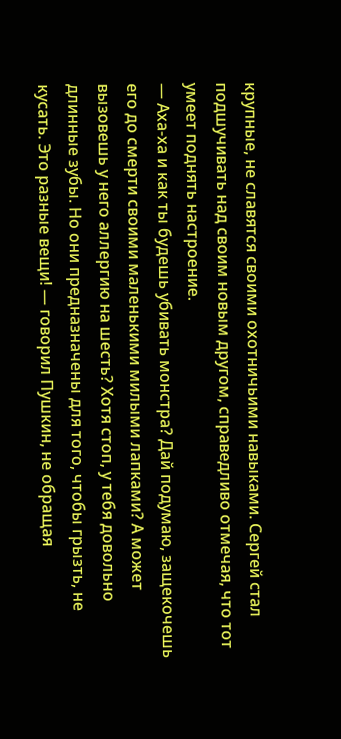крупные, не славятся своими охотничьими навыками. Сергей стал подшучивать над своим новым другом, справедливо отмечая, что тот умеет поднять настроение.
— Аха-ха и как ты будешь убивать монстра? Дай подумаю, защекочешь его до смерти своими маленькими милыми лапками? А может вызовешь у него аллергию на шесть? Хотя стоп, у тебя довольно длинные зубы. Но они предназначены для того, чтобы грызть, не кусать. Это разные вещи! — говорил Пушкин, не обращая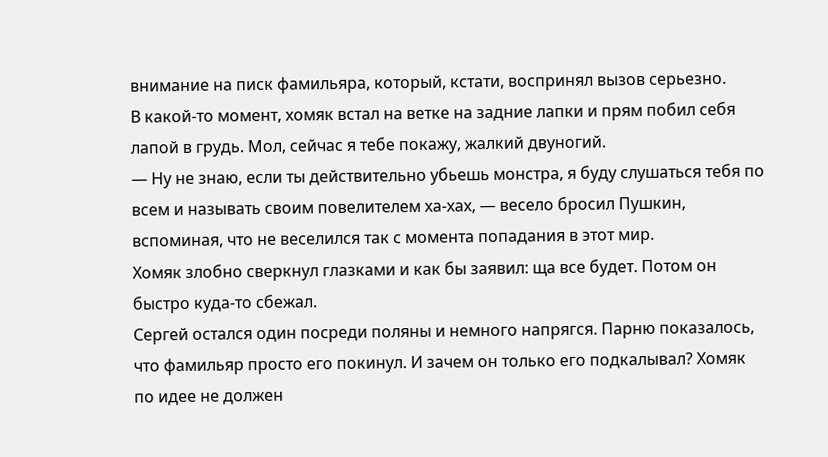внимание на писк фамильяра, который, кстати, воспринял вызов серьезно.
В какой-то момент, хомяк встал на ветке на задние лапки и прям побил себя лапой в грудь. Мол, сейчас я тебе покажу, жалкий двуногий.
— Ну не знаю, если ты действительно убьешь монстра, я буду слушаться тебя по всем и называть своим повелителем ха-хах, — весело бросил Пушкин, вспоминая, что не веселился так с момента попадания в этот мир.
Хомяк злобно сверкнул глазками и как бы заявил: ща все будет. Потом он быстро куда-то сбежал.
Сергей остался один посреди поляны и немного напрягся. Парню показалось, что фамильяр просто его покинул. И зачем он только его подкалывал? Хомяк по идее не должен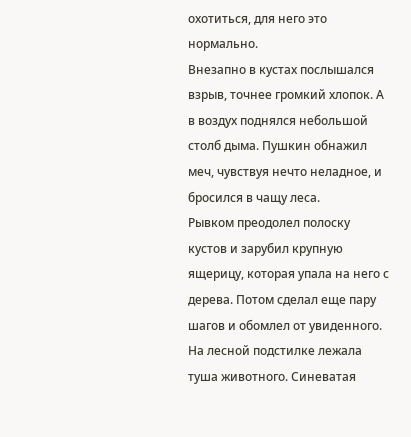охотиться, для него это нормально.
Внезапно в кустах послышался взрыв, точнее громкий хлопок. А в воздух поднялся небольшой столб дыма. Пушкин обнажил меч, чувствуя нечто неладное, и бросился в чащу леса.
Рывком преодолел полоску кустов и зарубил крупную ящерицу, которая упала на него с дерева. Потом сделал еще пару шагов и обомлел от увиденного.
На лесной подстилке лежала туша животного. Синеватая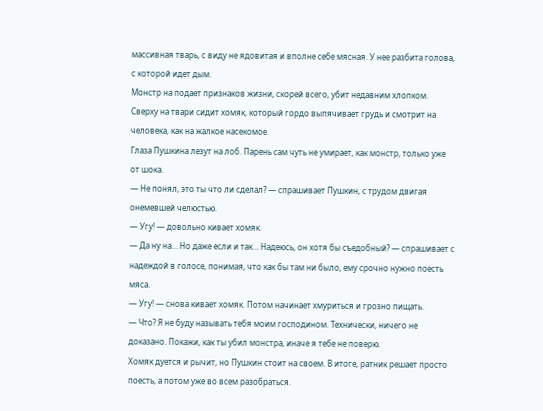массивная тварь, с виду не ядовитая и вполне себе мясная. У нее разбита голова, с которой идет дым.
Монстр на подает признаков жизни, скорей всего, убит недавним хлопком. Сверху на твари сидит хомяк, который гордо выпячивает грудь и смотрит на человека, как на жалкое насекомое.
Глаза Пушкина лезут на лоб. Парень сам чуть не умирает, как монстр, только уже от шока.
— Не понял, это ты что ли сделал? — спрашивает Пушкин, с трудом двигая онемевшей челюстью.
— Угу! — довольно кивает хомяк.
— Да ну на… Но даже если и так… Надеюсь, он хотя бы съедобный? — спрашивает с надеждой в голосе, понимая, что как бы там ни было, ему срочно нужно поесть мяса.
— Угу! — снова кивает хомяк. Потом начинает хмуриться и грозно пищать.
— Что? Я не буду называть тебя моим господином. Технически, ничего не доказано. Покажи, как ты убил монстра, иначе я тебе не поверю.
Хомяк дуется и рычит, но Пушкин стоит на своем. В итоге, ратник решает просто поесть, а потом уже во всем разобраться.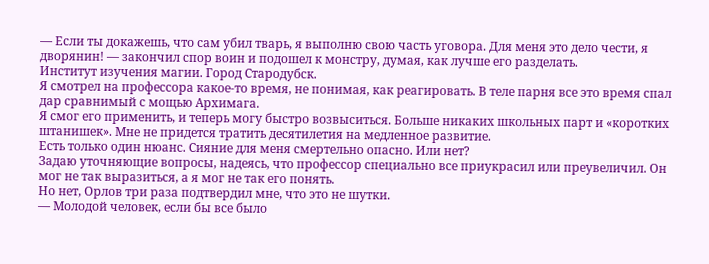— Если ты докажешь, что сам убил тварь, я выполню свою часть уговора. Для меня это дело чести, я дворянин! — закончил спор воин и подошел к монстру, думая, как лучше его разделать.
Институт изучения магии. Город Стародубск.
Я смотрел на профессора какое-то время, не понимая, как реагировать. В теле парня все это время спал дар сравнимый с мощью Архимага.
Я смог его применить, и теперь могу быстро возвыситься. Больше никаких школьных парт и «коротких штанишек». Мне не придется тратить десятилетия на медленное развитие.
Есть только один нюанс. Сияние для меня смертельно опасно. Или нет?
Задаю уточняющие вопросы, надеясь, что профессор специально все приукрасил или преувеличил. Он мог не так выразиться, а я мог не так его понять.
Но нет, Орлов три раза подтвердил мне, что это не шутки.
— Молодой человек, если бы все было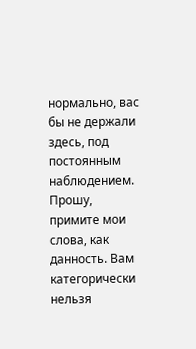нормально, вас бы не держали здесь, под постоянным наблюдением. Прошу, примите мои слова, как данность. Вам категорически нельзя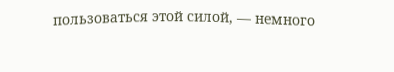пользоваться этой силой, — немного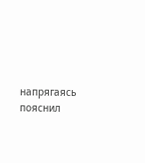напрягаясь пояснил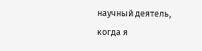научный деятель, когда я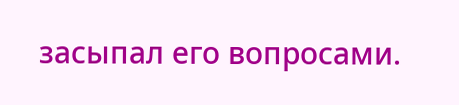засыпал его вопросами.